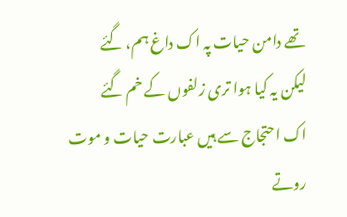تھے دامن حیات پہ اک داغ ہم، گئے
لیکن یہ کیا ہوا تری زلفوں کے خم گئے
اک احتجاج سے ہیں عبارت حیات و موت
روتے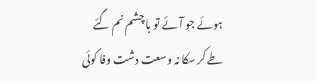ہوئے جو آئے تو با چشم نم گئے
طے کر سکا نہ وسعت دشت وفا کوئی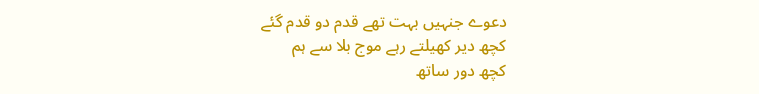دعوے جنہیں بہت تھے قدم دو قدم گئے
کچھ دیر کھیلتے رہے موج بلا سے ہم
کچھ دور ساتھ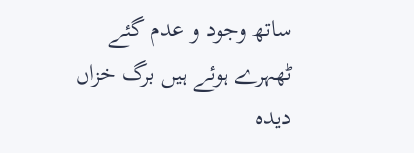ساتھ وجود و عدم گئے
ٹھہرے ہوئے ہیں برگ خزاں دیدہ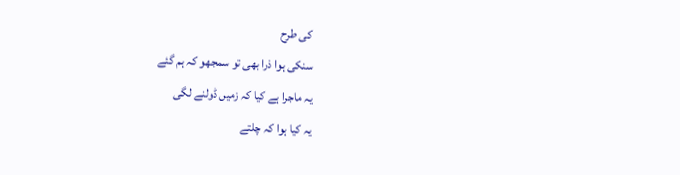کی طرح
سنکی ہوا ذرا بھی تو سمجھو کہ ہم گئے
یہ ماجرا ہے کیا کہ زمیں ڈولنے لگی
یہ کیا ہوا کہ چلتے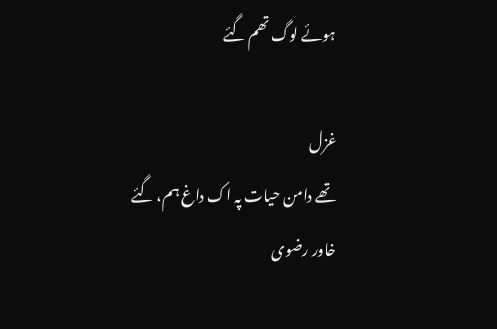ہوئے لوگ تھم گئے

غزل
تھے دامن حیات پہ اک داغ ہم، گئے
خاور رضوی